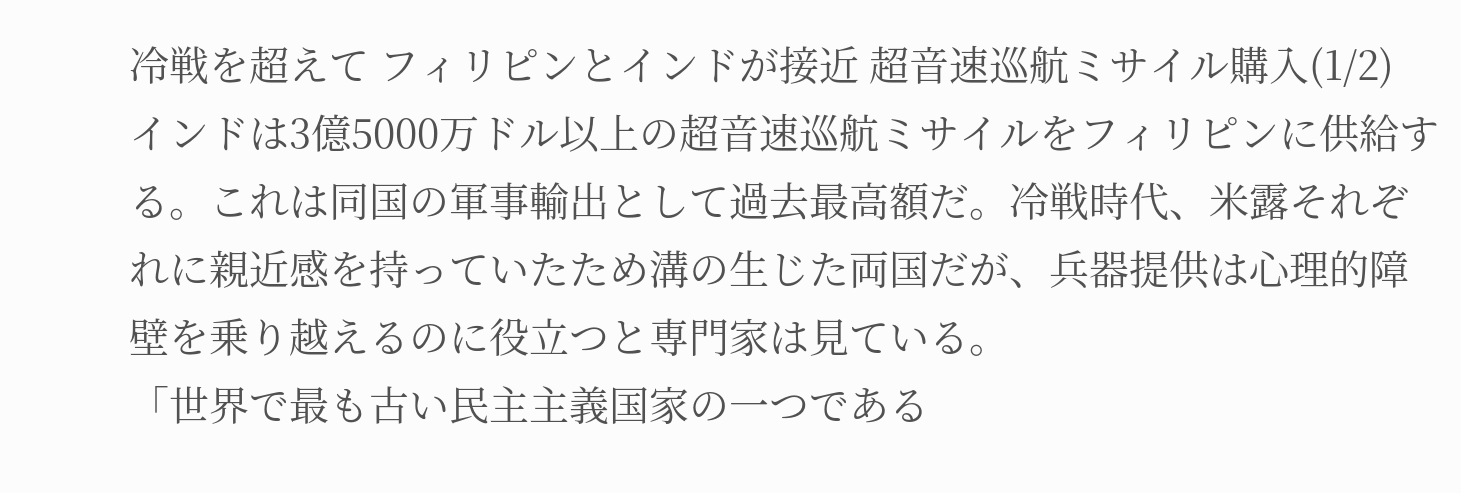冷戦を超えて フィリピンとインドが接近 超音速巡航ミサイル購入(1/2)
インドは3億5000万ドル以上の超音速巡航ミサイルをフィリピンに供給する。これは同国の軍事輸出として過去最高額だ。冷戦時代、米露それぞれに親近感を持っていたため溝の生じた両国だが、兵器提供は心理的障壁を乗り越えるのに役立つと専門家は見ている。
「世界で最も古い民主主義国家の一つである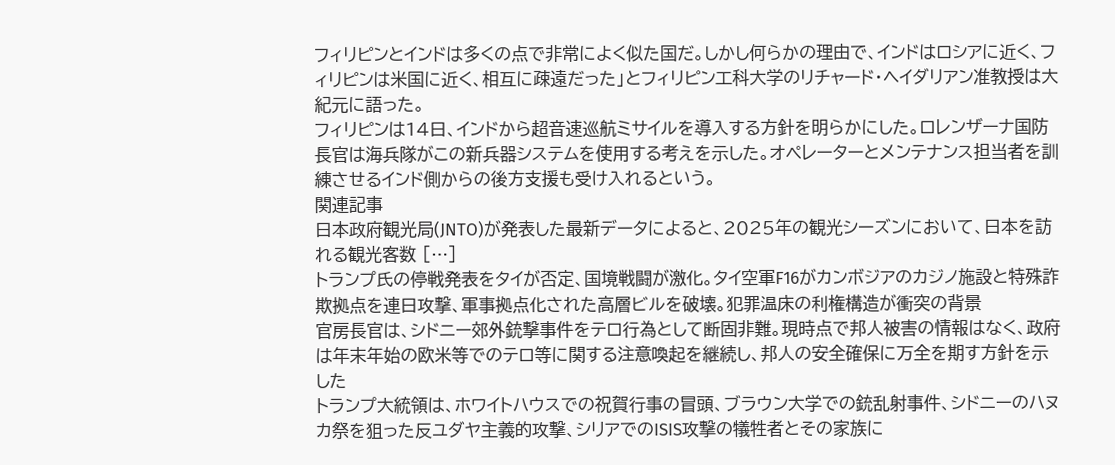フィリピンとインドは多くの点で非常によく似た国だ。しかし何らかの理由で、インドはロシアに近く、フィリピンは米国に近く、相互に疎遠だった」とフィリピン工科大学のリチャード・ヘイダリアン准教授は大紀元に語った。
フィリピンは14日、インドから超音速巡航ミサイルを導入する方針を明らかにした。ロレンザーナ国防長官は海兵隊がこの新兵器システムを使用する考えを示した。オペレーターとメンテナンス担当者を訓練させるインド側からの後方支援も受け入れるという。
関連記事
日本政府観光局(JNTO)が発表した最新データによると、2025年の観光シーズンにおいて、日本を訪れる観光客数 […]
トランプ氏の停戦発表をタイが否定、国境戦闘が激化。タイ空軍F16がカンボジアのカジノ施設と特殊詐欺拠点を連日攻撃、軍事拠点化された高層ビルを破壊。犯罪温床の利権構造が衝突の背景
官房長官は、シドニー郊外銃撃事件をテロ行為として断固非難。現時点で邦人被害の情報はなく、政府は年末年始の欧米等でのテロ等に関する注意喚起を継続し、邦人の安全確保に万全を期す方針を示した
トランプ大統領は、ホワイトハウスでの祝賀行事の冒頭、ブラウン大学での銃乱射事件、シドニーのハヌカ祭を狙った反ユダヤ主義的攻撃、シリアでのISIS攻撃の犠牲者とその家族に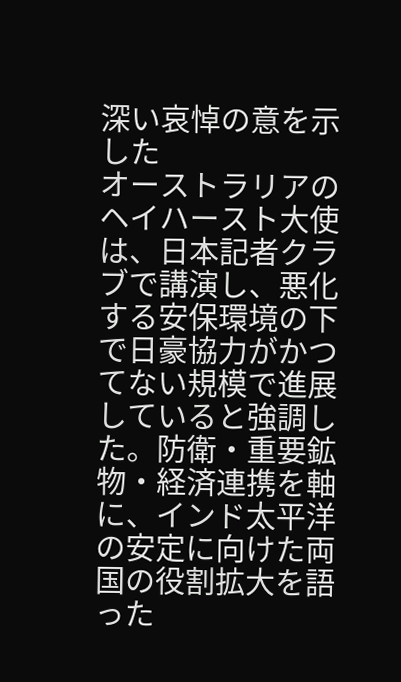深い哀悼の意を示した
オーストラリアのヘイハースト大使は、日本記者クラブで講演し、悪化する安保環境の下で日豪協力がかつてない規模で進展していると強調した。防衛・重要鉱物・経済連携を軸に、インド太平洋の安定に向けた両国の役割拡大を語った